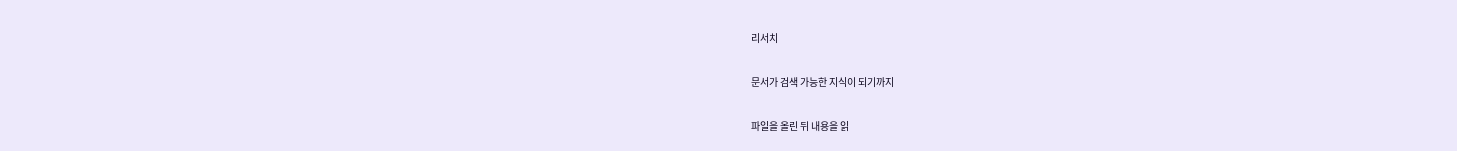리서치

문서가 검색 가능한 지식이 되기까지

파일을 올린 뒤 내용을 읽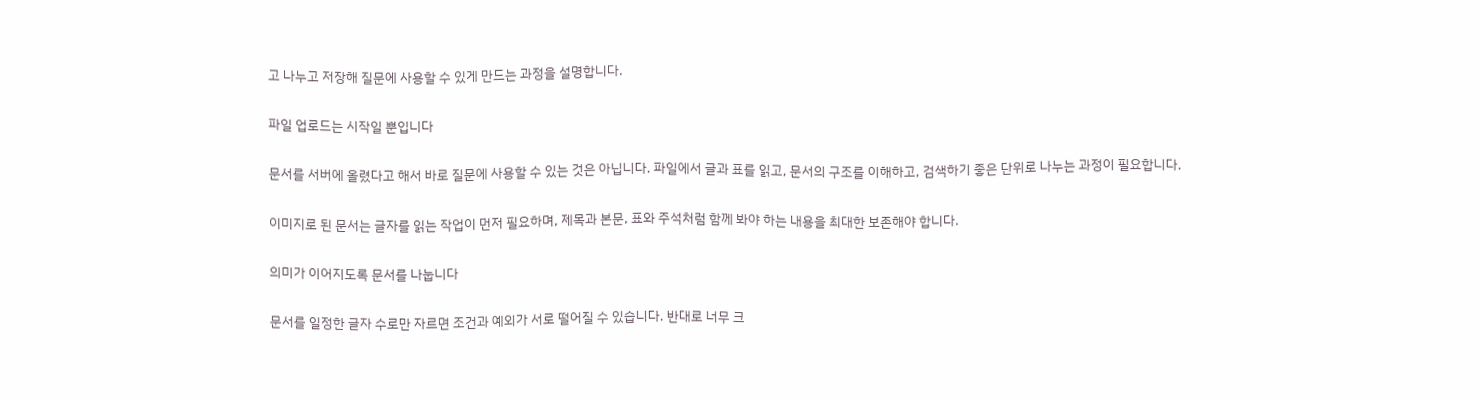고 나누고 저장해 질문에 사용할 수 있게 만드는 과정을 설명합니다.

파일 업로드는 시작일 뿐입니다

문서를 서버에 올렸다고 해서 바로 질문에 사용할 수 있는 것은 아닙니다. 파일에서 글과 표를 읽고, 문서의 구조를 이해하고, 검색하기 좋은 단위로 나누는 과정이 필요합니다.

이미지로 된 문서는 글자를 읽는 작업이 먼저 필요하며, 제목과 본문, 표와 주석처럼 함께 봐야 하는 내용을 최대한 보존해야 합니다.

의미가 이어지도록 문서를 나눕니다

문서를 일정한 글자 수로만 자르면 조건과 예외가 서로 떨어질 수 있습니다. 반대로 너무 크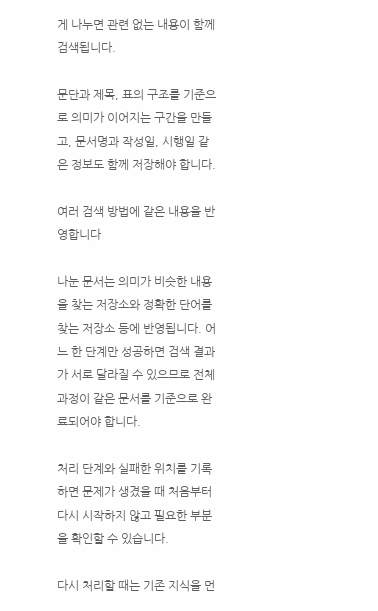게 나누면 관련 없는 내용이 함께 검색됩니다.

문단과 제목, 표의 구조를 기준으로 의미가 이어지는 구간을 만들고, 문서명과 작성일, 시행일 같은 정보도 함께 저장해야 합니다.

여러 검색 방법에 같은 내용을 반영합니다

나눈 문서는 의미가 비슷한 내용을 찾는 저장소와 정확한 단어를 찾는 저장소 등에 반영됩니다. 어느 한 단계만 성공하면 검색 결과가 서로 달라질 수 있으므로 전체 과정이 같은 문서를 기준으로 완료되어야 합니다.

처리 단계와 실패한 위치를 기록하면 문제가 생겼을 때 처음부터 다시 시작하지 않고 필요한 부분을 확인할 수 있습니다.

다시 처리할 때는 기존 지식을 먼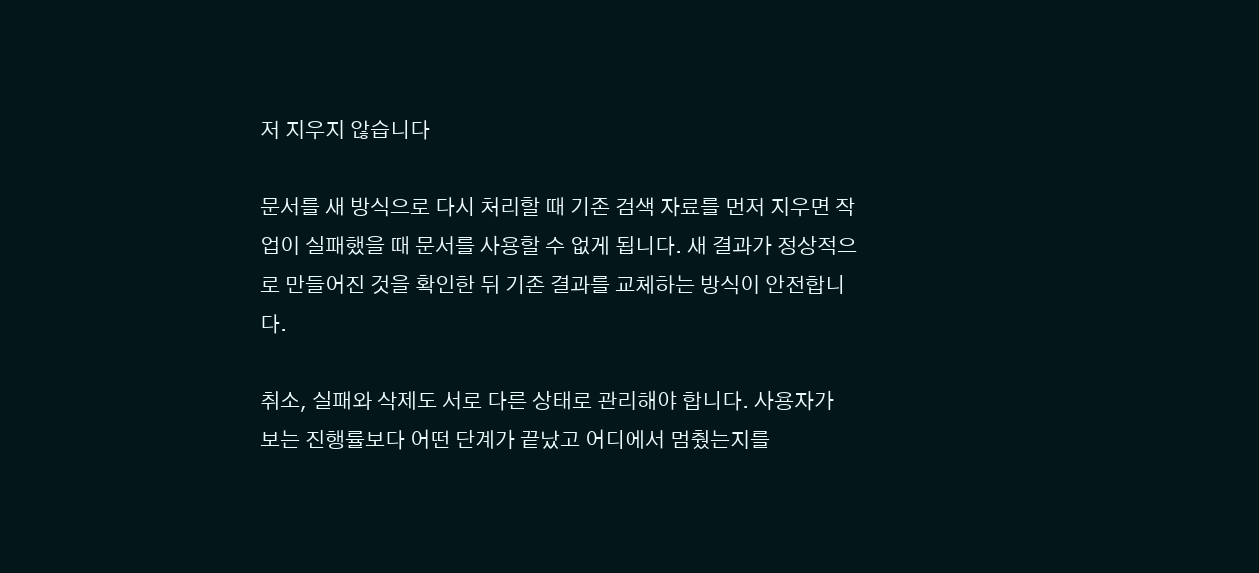저 지우지 않습니다

문서를 새 방식으로 다시 처리할 때 기존 검색 자료를 먼저 지우면 작업이 실패했을 때 문서를 사용할 수 없게 됩니다. 새 결과가 정상적으로 만들어진 것을 확인한 뒤 기존 결과를 교체하는 방식이 안전합니다.

취소, 실패와 삭제도 서로 다른 상태로 관리해야 합니다. 사용자가 보는 진행률보다 어떤 단계가 끝났고 어디에서 멈췄는지를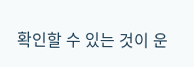확인할 수 있는 것이 운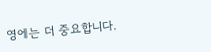영에는 더 중요합니다.